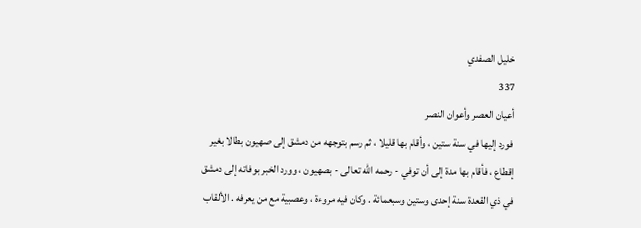خليل الصفدي
337
أعيان العصر وأعوان النصر
فورد إليها في سنة ستين ، وأقام بها قليلا ، ثم رسم بتوجهه من دمشق إلى صهيون بطالا بغير إقطاع ، فأقام بها مدة إلى أن توفي - رحمه اللّه تعالى - بصهيون ، وورد الخبر بوفاته إلى دمشق في ذي القعدة سنة إحدى وستين وسبعمائة . وكان فيه مروءة ، وعصبية مع من يعرفه . الألقاب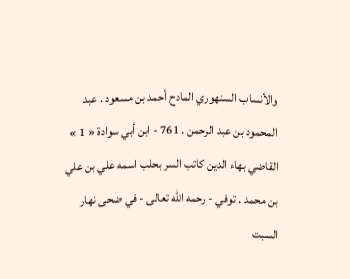والأنساب السنهوري المادح أحمد بن مسعود . عبد المحمود بن عبد الرحمن . 761 - ابن أبي سوادة « 1 » القاضي بهاء الدين كاتب السر بحلب اسمه علي بن علي بن محمد . توفي - رحمه اللّه تعالى - في ضحى نهار السبت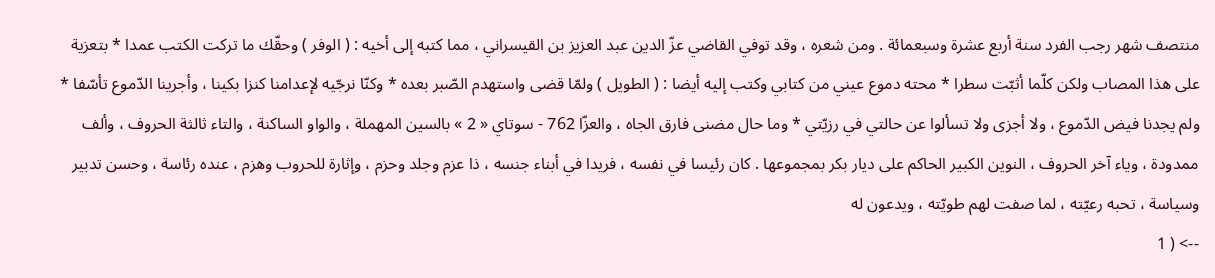منتصف شهر رجب الفرد سنة أربع عشرة وسبعمائة . ومن شعره ، وقد توفي القاضي عزّ الدين عبد العزيز بن القيسراني ، مما كتبه إلى أخيه : ( الوفر ) وحقّك ما تركت الكتب عمدا * بتعزية على هذا المصاب ولكن كلّما أثبّت سطرا * محته دموع عيني من كتابي وكتب إليه أيضا : ( الطويل ) ولمّا قضى واستهدم الصّبر بعده * وكنّا نرجّيه لإعدامنا كنزا بكينا ، وأجرينا الدّموع تأسّفا * ولم يجدنا فيض الدّموع ، ولا أجزى ولا تسألوا عن حالتي في رزيّتي * وما حال مضنى فارق الجاه ، والعزّا 762 - سوتاي « 2 » بالسين المهملة ، والواو الساكنة ، والتاء ثالثة الحروف ، وألف ممدودة ، وياء آخر الحروف ، النوين الكبير الحاكم على ديار بكر بمجموعها . كان رئيسا في نفسه ، فريدا في أبناء جنسه ، ذا عزم وجلد وحزم ، وإثارة للحروب وهزم ، عنده رئاسة ، وحسن تدبير وسياسة ، تحبه رعيّته ، لما صفت لهم طويّته ، ويدعون له
--> ( 1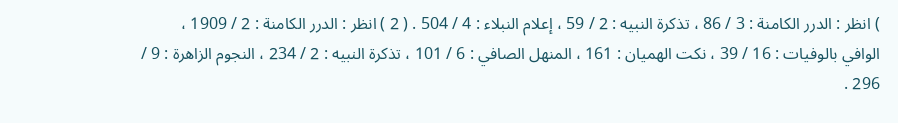) انظر : الدرر الكامنة : 3 / 86 ، تذكرة النبيه : 2 / 59 ، إعلام النبلاء : 4 / 504 . ( 2 ) انظر : الدرر الكامنة : 2 / 1909 ، الوافي بالوفيات : 16 / 39 ، نكت الهميان : 161 ، المنهل الصافي : 6 / 101 ، تذكرة النبيه : 2 / 234 ، النجوم الزاهرة : 9 / 296 .